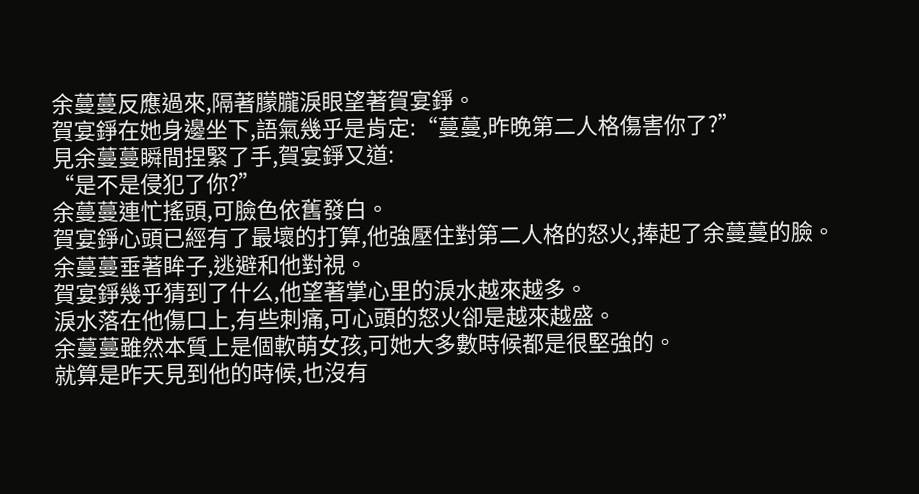余蔓蔓反應過來,隔著朦朧淚眼望著賀宴錚。
賀宴錚在她身邊坐下,語氣幾乎是肯定:“蔓蔓,昨晚第二人格傷害你了?”
見余蔓蔓瞬間捏緊了手,賀宴錚又道:
“是不是侵犯了你?”
余蔓蔓連忙搖頭,可臉色依舊發白。
賀宴錚心頭已經有了最壞的打算,他強壓住對第二人格的怒火,捧起了余蔓蔓的臉。
余蔓蔓垂著眸子,逃避和他對視。
賀宴錚幾乎猜到了什么,他望著掌心里的淚水越來越多。
淚水落在他傷口上,有些刺痛,可心頭的怒火卻是越來越盛。
余蔓蔓雖然本質上是個軟萌女孩,可她大多數時候都是很堅強的。
就算是昨天見到他的時候,也沒有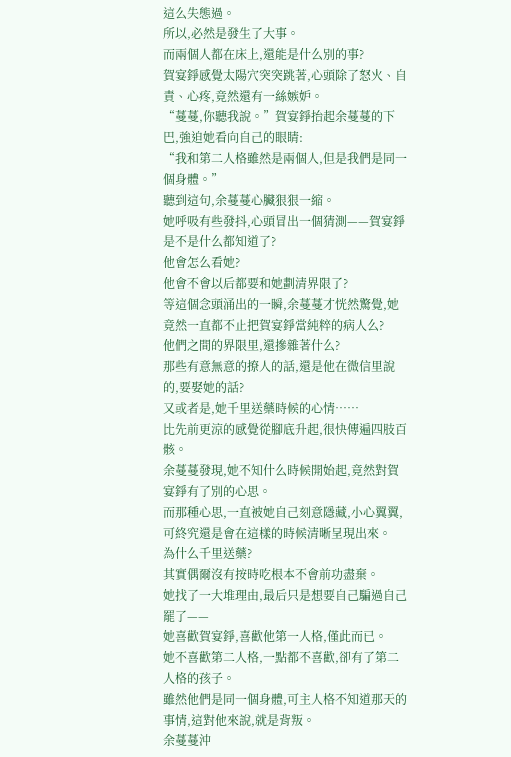這么失態過。
所以,必然是發生了大事。
而兩個人都在床上,還能是什么別的事?
賀宴錚感覺太陽穴突突跳著,心頭除了怒火、自責、心疼,竟然還有一絲嫉妒。
“蔓蔓,你聽我說。”賀宴錚抬起余蔓蔓的下巴,強迫她看向自己的眼睛:
“我和第二人格雖然是兩個人,但是我們是同一個身體。”
聽到這句,余蔓蔓心臟狠狠一縮。
她呼吸有些發抖,心頭冒出一個猜測——賀宴錚是不是什么都知道了?
他會怎么看她?
他會不會以后都要和她劃清界限了?
等這個念頭涌出的一瞬,余蔓蔓才恍然驚覺,她竟然一直都不止把賀宴錚當純粹的病人么?
他們之間的界限里,還摻雜著什么?
那些有意無意的撩人的話,還是他在微信里說的,要娶她的話?
又或者是,她千里送藥時候的心情……
比先前更涼的感覺從腳底升起,很快傳遍四肢百骸。
余蔓蔓發現,她不知什么時候開始起,竟然對賀宴錚有了別的心思。
而那種心思,一直被她自己刻意隱藏,小心翼翼,可終究還是會在這樣的時候清晰呈現出來。
為什么千里送藥?
其實偶爾沒有按時吃根本不會前功盡棄。
她找了一大堆理由,最后只是想要自己騙過自己罷了——
她喜歡賀宴錚,喜歡他第一人格,僅此而已。
她不喜歡第二人格,一點都不喜歡,卻有了第二人格的孩子。
雖然他們是同一個身體,可主人格不知道那天的事情,這對他來說,就是背叛。
余蔓蔓沖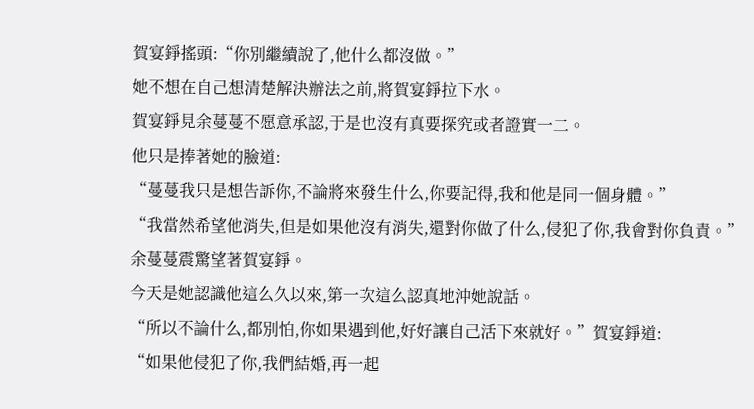賀宴錚搖頭:“你別繼續說了,他什么都沒做。”
她不想在自己想清楚解決辦法之前,將賀宴錚拉下水。
賀宴錚見余蔓蔓不愿意承認,于是也沒有真要探究或者證實一二。
他只是捧著她的臉道:
“蔓蔓我只是想告訴你,不論將來發生什么,你要記得,我和他是同一個身體。”
“我當然希望他消失,但是如果他沒有消失,還對你做了什么,侵犯了你,我會對你負責。”
余蔓蔓震驚望著賀宴錚。
今天是她認識他這么久以來,第一次這么認真地沖她說話。
“所以不論什么,都別怕,你如果遇到他,好好讓自己活下來就好。”賀宴錚道:
“如果他侵犯了你,我們結婚,再一起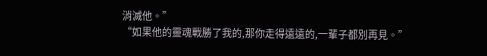消滅他。”
“如果他的靈魂戰勝了我的,那你走得遠遠的,一輩子都別再見。”